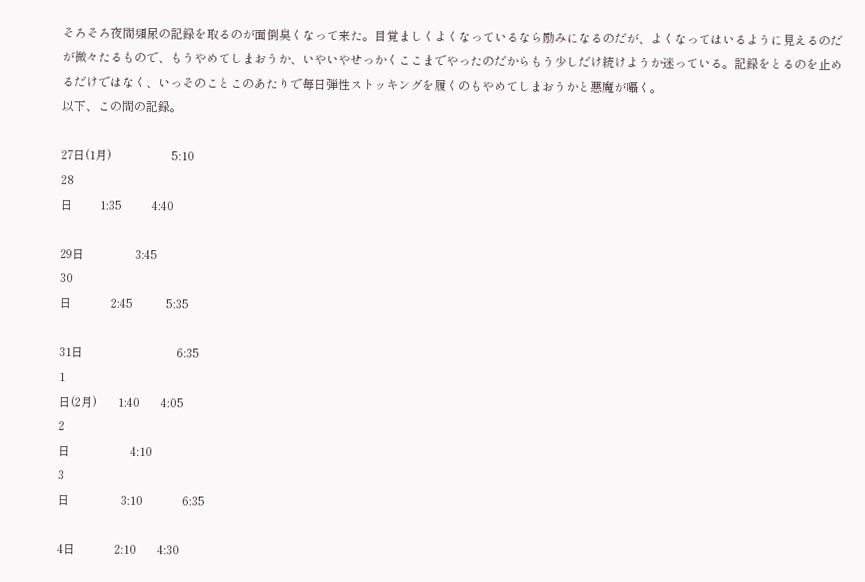そろそろ夜間頻尿の記録を取るのが面倒臭くなって来た。目覚ましくよくなっているなら励みになるのだが、よくなってはいるように見えるのだが微々たるもので、もうやめてしまおうか、いやいやせっかくここまでやったのだからもう少しだけ続けようか迷っている。記録をとるのを止めるだけではなく、いっそのことこのあたりで毎日弾性ストッキングを履くのもやめてしまおうかと悪魔が囁く。
以下、この間の記録。

27日(1月)                    5:10
28
日         1:35          4:40

29日                 3:45
30
日             2:45           5:35

31日                               6:35
1
日(2月)       1:40       4:05
2
日                    4:10
3
日                 3:10             6:35

4日             2:10       4:30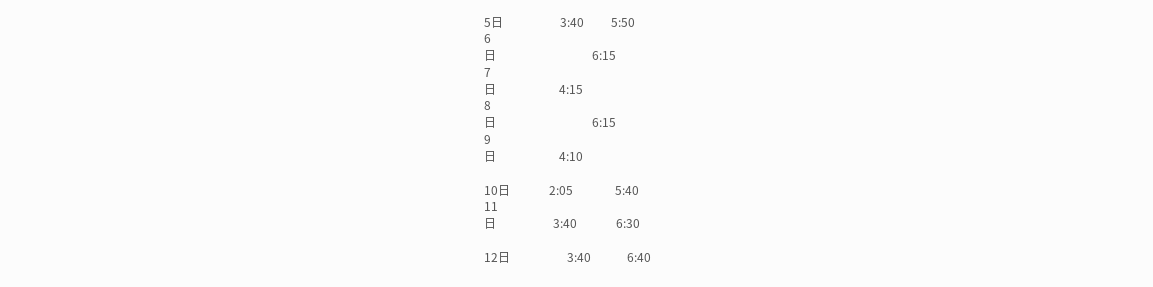5日                   3:40         5:50
6
日                                6:15
7
日                     4:15
8
日                                6:15
9
日                     4:10

10日             2:05              5:40
11
日                   3:40             6:30

12日                   3:40            6:40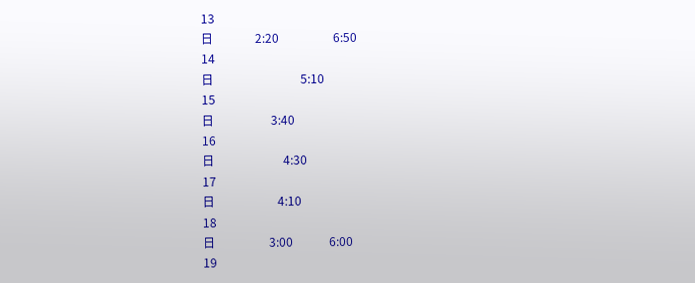13
日              2:20                  6:50
14
日                             5:10
15
日                   3:40
16
日                       4:30
17
日                     4:10
18
日                  3:00            6:00
19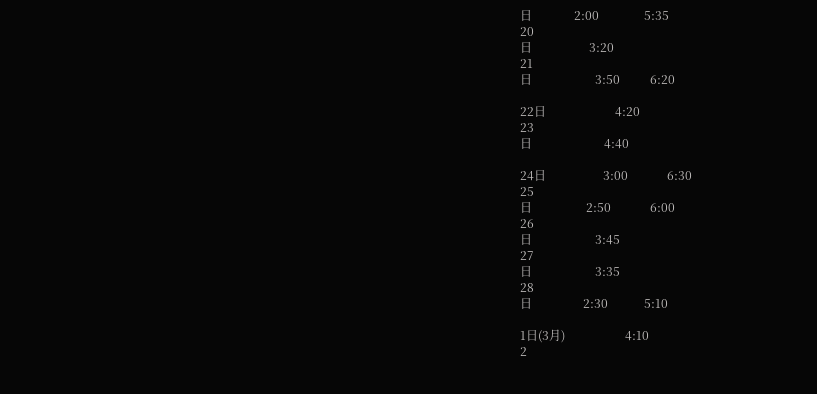日              2:00               5:35
20
日                   3:20
21
日                     3:50          6:20

22日                       4:20
23
日                        4:40

24日                   3:00             6:30
25
日                  2:50             6:00
26
日                     3:45
27
日                     3:35
28
日                 2:30            5:10

1日(3月)                    4:10
2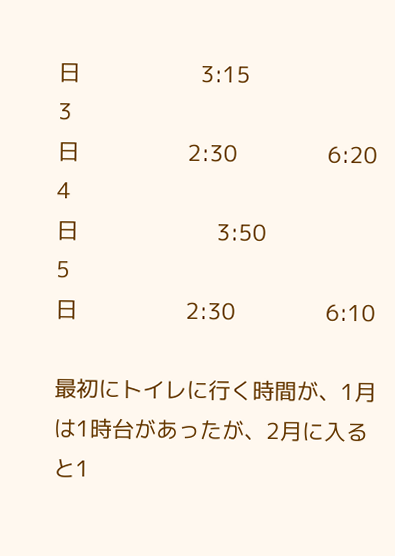日                    3:15
3
日                  2:30               6:20
4
日                       3:50
5
日                  2:30               6:10

最初にトイレに行く時間が、1月は1時台があったが、2月に入ると1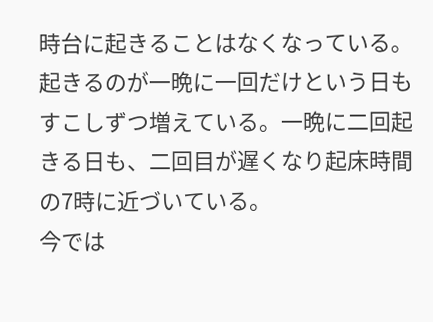時台に起きることはなくなっている。起きるのが一晩に一回だけという日もすこしずつ増えている。一晩に二回起きる日も、二回目が遅くなり起床時間の7時に近づいている。
今では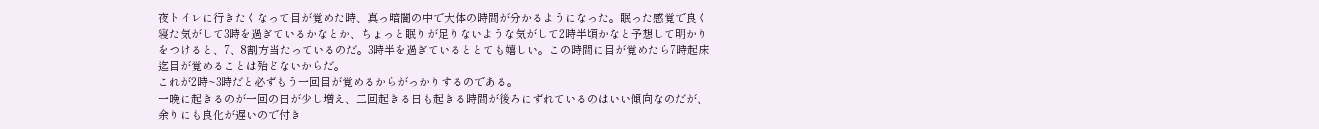夜トイレに行きたくなって目が覚めた時、真っ暗闇の中で大体の時間が分かるようになった。眠った感覚で良く寝た気がして3時を過ぎているかなとか、ちょっと眠りが足りないような気がして2時半頃かなと予想して明かりをつけると、7、8割方当たっているのだ。3時半を過ぎているととても嬉しい。この時間に目が覚めたら7時起床迄目が覚めることは殆どないからだ。
これが2時~3時だと必ずもう一回目が覚めるからがっかりするのである。
一晩に起きるのが一回の日が少し増え、二回起きる日も起きる時間が後ろにずれているのはいい傾向なのだが、余りにも良化が遅いので付き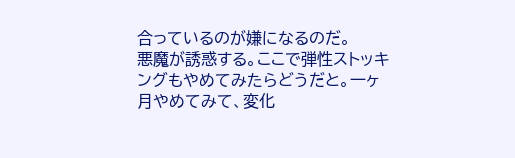合っているのが嫌になるのだ。
悪魔が誘惑する。ここで弾性ストッキングもやめてみたらどうだと。一ヶ月やめてみて、変化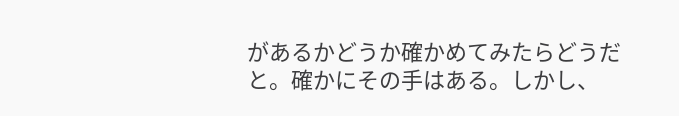があるかどうか確かめてみたらどうだと。確かにその手はある。しかし、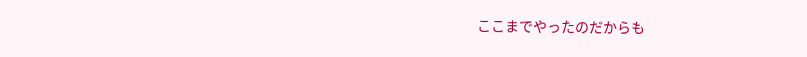ここまでやったのだからも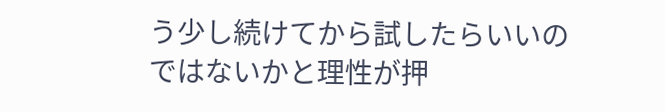う少し続けてから試したらいいのではないかと理性が押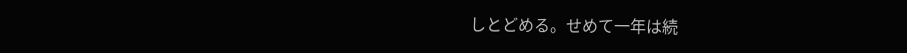しとどめる。せめて一年は続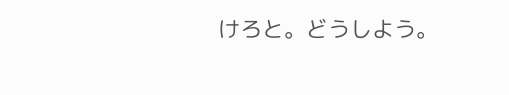けろと。どうしよう。